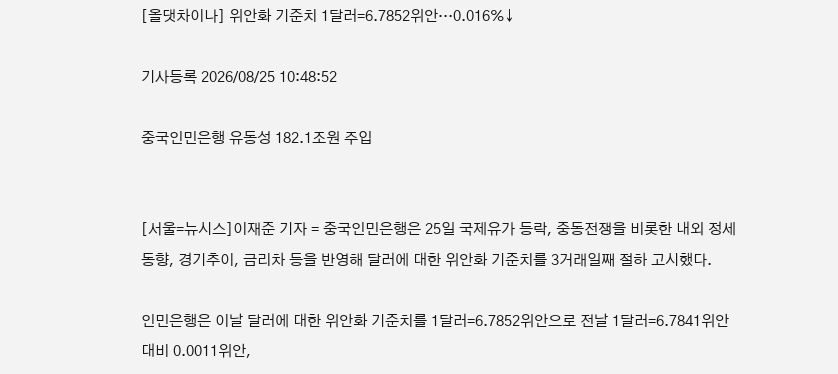[올댓차이나] 위안화 기준치 1달러=6.7852위안…0.016%↓

기사등록 2026/08/25 10:48:52

중국인민은행 유동성 182.1조원 주입


[서울=뉴시스]이재준 기자 = 중국인민은행은 25일 국제유가 등락, 중동전쟁을 비롯한 내외 정세 동향, 경기추이, 금리차 등을 반영해 달러에 대한 위안화 기준치를 3거래일째 절하 고시했다.

인민은행은 이날 달러에 대한 위안화 기준치를 1달러=6.7852위안으로 전날 1달러=6.7841위안 대비 0.0011위안,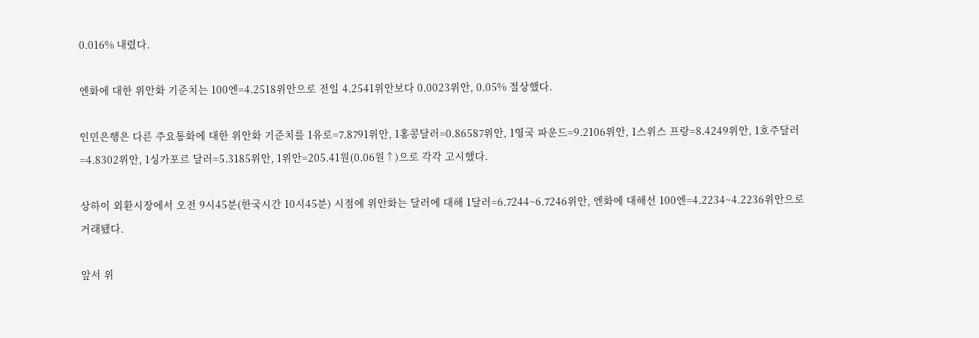0.016% 내렸다.

엔화에 대한 위안화 기준치는 100엔=4.2518위안으로 전일 4.2541위안보다 0.0023위안, 0.05% 절상했다.

인민은행은 다른 주요통화에 대한 위안화 기준치를 1유로=7.8791위안, 1홍콩달러=0.86587위안, 1영국 파운드=9.2106위안, 1스위스 프랑=8.4249위안, 1호주달러=4.8302위안, 1싱가포르 달러=5.3185위안, 1위안=205.41원(0.06원↑)으로 각각 고시했다.

상하이 외환시장에서 오전 9시45분(한국시간 10시45분) 시점에 위안화는 달러에 대해 1달러=6.7244~6.7246위안, 엔화에 대해선 100엔=4.2234~4.2236위안으로 거래됐다.

앞서 위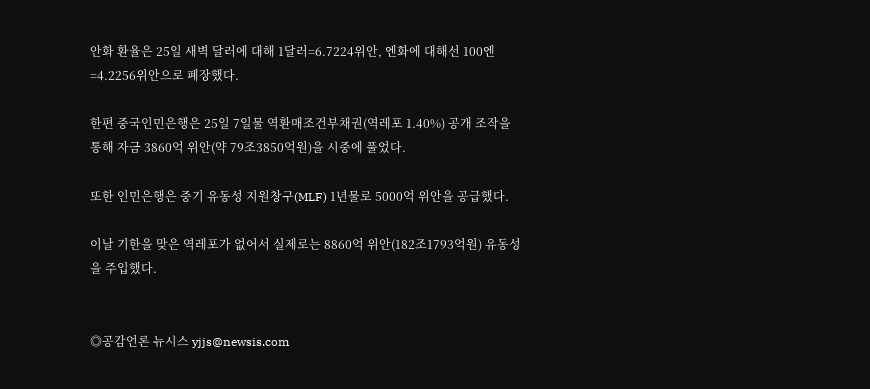안화 환율은 25일 새벽 달러에 대해 1달러=6.7224위안, 엔화에 대해선 100엔=4.2256위안으로 폐장했다.

한편 중국인민은행은 25일 7일물 역환매조건부채권(역레포 1.40%) 공개 조작을 통해 자금 3860억 위안(약 79조3850억원)을 시중에 풀었다.

또한 인민은행은 중기 유동성 지원창구(MLF) 1년물로 5000억 위안을 공급했다.

이날 기한을 맞은 역레포가 없어서 실제로는 8860억 위안(182조1793억원) 유동성을 주입했다.


◎공감언론 뉴시스 yjjs@newsis.com